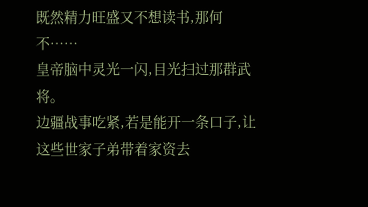既然精力旺盛又不想读书,那何不……
皇帝脑中灵光一闪,目光扫过那群武将。
边疆战事吃紧,若是能开一条口子,让这些世家子弟带着家资去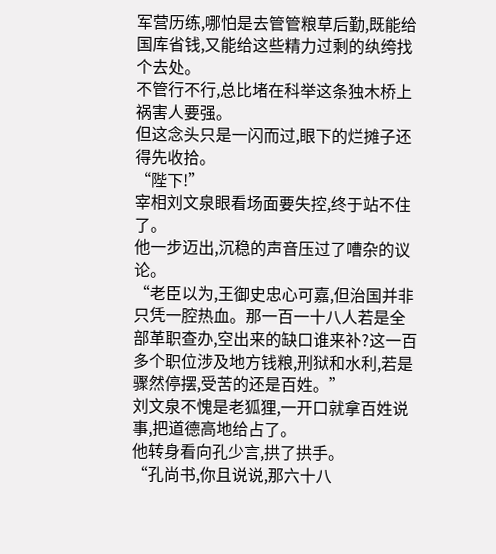军营历练,哪怕是去管管粮草后勤,既能给国库省钱,又能给这些精力过剩的纨绔找个去处。
不管行不行,总比堵在科举这条独木桥上祸害人要强。
但这念头只是一闪而过,眼下的烂摊子还得先收拾。
“陛下!”
宰相刘文泉眼看场面要失控,终于站不住了。
他一步迈出,沉稳的声音压过了嘈杂的议论。
“老臣以为,王御史忠心可嘉,但治国并非只凭一腔热血。那一百一十八人若是全部革职查办,空出来的缺口谁来补?这一百多个职位涉及地方钱粮,刑狱和水利,若是骤然停摆,受苦的还是百姓。”
刘文泉不愧是老狐狸,一开口就拿百姓说事,把道德高地给占了。
他转身看向孔少言,拱了拱手。
“孔尚书,你且说说,那六十八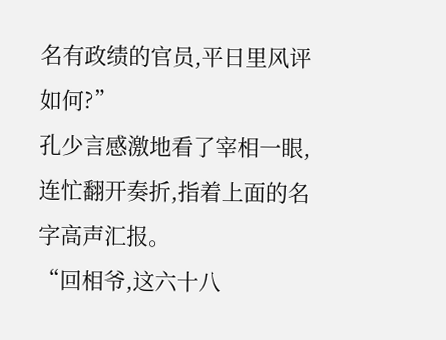名有政绩的官员,平日里风评如何?”
孔少言感激地看了宰相一眼,连忙翻开奏折,指着上面的名字高声汇报。
“回相爷,这六十八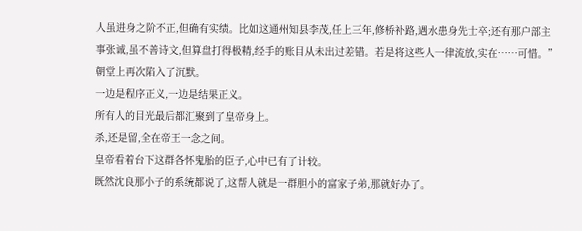人虽进身之阶不正,但确有实绩。比如这通州知县李茂,任上三年,修桥补路,遇水患身先士卒;还有那户部主事张诚,虽不善诗文,但算盘打得极精,经手的账目从未出过差错。若是将这些人一律流放,实在……可惜。”
朝堂上再次陷入了沉默。
一边是程序正义,一边是结果正义。
所有人的目光最后都汇聚到了皇帝身上。
杀,还是留,全在帝王一念之间。
皇帝看着台下这群各怀鬼胎的臣子,心中已有了计较。
既然沈良那小子的系统都说了,这帮人就是一群胆小的富家子弟,那就好办了。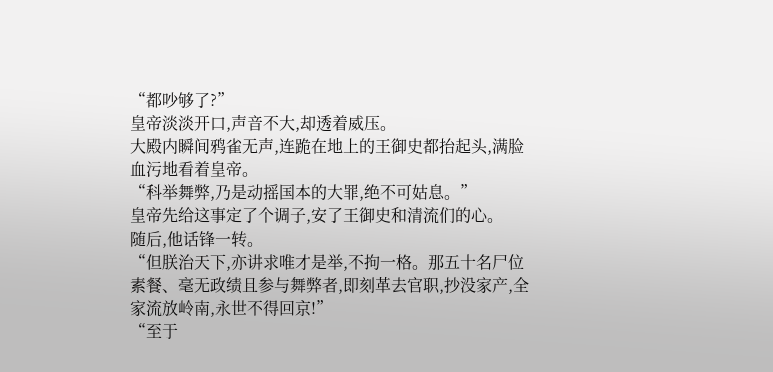“都吵够了?”
皇帝淡淡开口,声音不大,却透着威压。
大殿内瞬间鸦雀无声,连跪在地上的王御史都抬起头,满脸血污地看着皇帝。
“科举舞弊,乃是动摇国本的大罪,绝不可姑息。”
皇帝先给这事定了个调子,安了王御史和清流们的心。
随后,他话锋一转。
“但朕治天下,亦讲求唯才是举,不拘一格。那五十名尸位素餐、毫无政绩且参与舞弊者,即刻革去官职,抄没家产,全家流放岭南,永世不得回京!”
“至于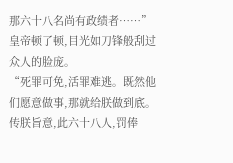那六十八名尚有政绩者……”
皇帝顿了顿,目光如刀锋般刮过众人的脸庞。
“死罪可免,活罪难逃。既然他们愿意做事,那就给朕做到底。传朕旨意,此六十八人,罚俸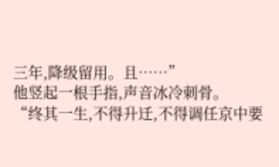三年,降级留用。且……”
他竖起一根手指,声音冰冷刺骨。
“终其一生,不得升迁,不得调任京中要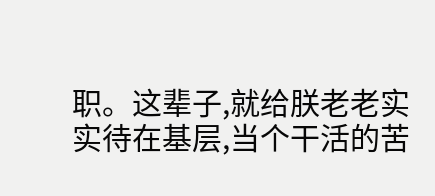职。这辈子,就给朕老老实实待在基层,当个干活的苦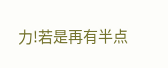力!若是再有半点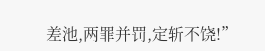差池,两罪并罚,定斩不饶!”